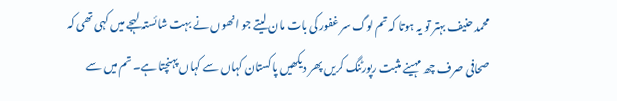محمد حنیف بہتر تو یہ ہوتا کہ تم لوگ سر غفور کی بات مان لیتے جو انھوں نے بہت شائستہ لہجے میں کہی تھی کہ صحافی صرف چھ مہینے مثبت رپورٹنگ کریں پھر دیکھیں پاکستان کہاں سے کہاں پہنچتا ہے۔ تم میں سے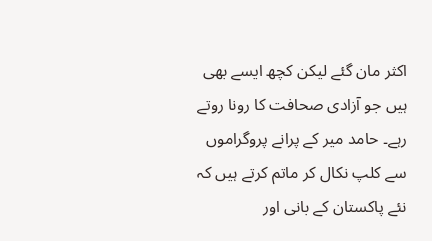اکثر مان گئے لیکن کچھ ایسے بھی ہیں جو آزادی صحافت کا رونا روتے رہے۔ حامد میر کے پرانے پروگراموں سے کلپ نکال کر ماتم کرتے ہیں کہ نئے پاکستان کے بانی اور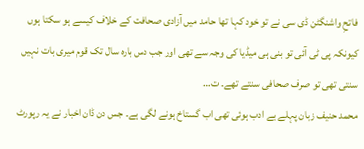فاتحِ واشنگٹن ڈی سی نے تو خود کہا تھا حامد میں آزادی صحافت کے خلاف کیسے ہو سکتا ہوں کیونکہ پی ٹی آئی تو بنی ہی میڈیا کی وجہ سے تھی اور جب دس بارہ سال تک قوم میری بات نہیں سنتی تھی تو صرف صحافی سنتے تھے۔ ت…
محمد حنیف زبان پہلے بے ادب ہوئی تھی اب گستاخ ہونے لگی ہے۔ جس دن ڈان اخبار نے یہ رپورٹ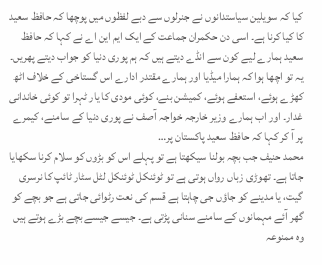کیا کہ سویلین سیاستدانوں نے جنرلوں سے دبے لفظوں میں پوچھا کہ حافظ سعید کا کیا کرنا ہے۔ اسی دن حکمران جماعت کے ایک ایم این اے نے کہا کہ حافظ سعید ہمارے لیے کون سے انڈے دیتے ہیں کہ ہم پوری دنیا کو جواب دیتے پھریں۔ یہ تو اچھا ہوا کہ ہمارا میڈیا اور ہمارے مقتدر ادارے اس گستاخی کے خلاف اٹھ کھڑے ہوئے، استعفے ہوئے، کمیشن بنے، کوئی مودی کا یار ٹہرا تو کوئی خاندانی غدار۔ اور اب ہمارے وزیر خارجہ خواجہ آصف نے پوری دنیا کے سامنے، کیمرے پر آ کر کہا کہ حافظ سعید پاکستان پر…
محمد حنیف جب بچہ بولنا سیکھتا ہے تو پہلے اس کو بڑوں کو سلام کرنا سکھایا جاتا ہے۔ تھوڑی زباں رواں ہوتی ہے تو ٹوئنکل ٹوئنکل لٹل سٹار ٹائپ کا نرسری گیت، یا مدینے کو جاؤں جی چاہتا ہے قسم کی نعت رٹوائی جاتی ہے جو بچے کو گھر آئے مہمانوں کے سامنے سنانی پڑتی ہے۔ جیسے جیسے بچے بڑے ہوتے ہیں وہ ممنوعہ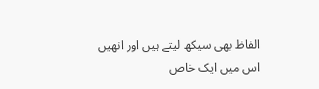الفاظ بھی سیکھ لیتے ہیں اور انھیں اس میں ایک خاص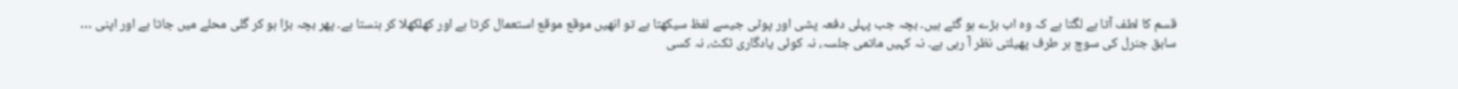قسم کا لطف آتا ہے لگتا ہے کہ وہ اب بڑے ہو گئے ہیں۔ بچہ جب پہلی دفعہ پشی اور پوٹی جیسے لفظ سیکھتا ہے تو انھیں موقع موقع استعمال کرتا ہے اور کھلکھلا کر ہنستا ہے۔ پھر بچہ بڑا ہو کر گلی محلے میں جاتا ہے اور اپنی …
سابق جنرل کی سوچ ہر طرف پھیلتی نظر آ رہی ہے۔ نہ کہیں ماتمی جلسہ، نہ کوئی یادگاری ٹکٹ، نہ کسی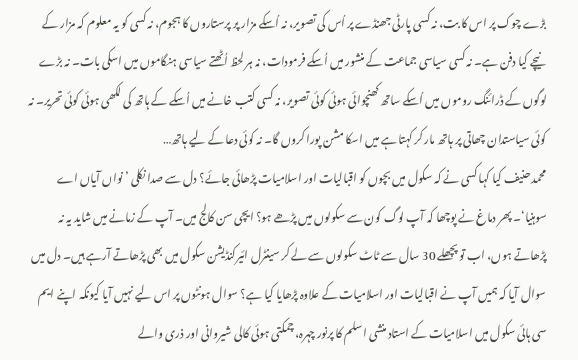بڑے چوک پر اس کا بت، نہ کسی پارٹی جھنڈے پر اُس کی تصویر، نہ اُسکے مزار پر پرستاروں کا ہجوم، نہ کسی کو یہ معلوم کہ مزار کے نیچے کیا دفن ہے۔ نہ کسی سیاسی جماعت کے منشور میں اُسکے فرمودات، نہ ہر لحظ اُٹھتے سیاسی ہنگاموں میں اسکی بات۔ نہ بڑے لوگوں کے ڈرائنگ روموں میں اُسکے ساتھ کھنچوائی ہوئی کوئی تصویر، نہ کسی کتب خانے میں اُسکے کے ہاتھ کی لکھی ہوئی کوئی تحریر۔ نہ کوئی سیاستدان چھاتی پر ہاتھ مار کر کہتا ہے میں اسکا مشن پورا کروں گا۔ نہ کوئی دعا کے لیے ہاتھ…
محمد حنیف کیا کہا کسی نے کہ سکول میں بچوں کو اقبالیات اور اسلامیات پڑھائی جائے؟ دل سے صدا نکلی ’نواں آیاں اے سوہنیا‘۔ پھر دماغ نے پوچھا کہ آپ لوگ کون سے سکولوں میں پڑھے ہو؟ ایچی سن کالج میں۔ آپ کے زمانے میں شاید یہ نہ پڑھاتے ہوں، اب تو پچھلے 30 سال سے ٹاٹ سکولوں سے لے کر سینٹرل ائیرکنڈیشن سکول میں بھی پڑھاتے آرہے ہیں۔ دل میں سوال آیا کہ ہمیں آپ نے اقبالیات اور اسلامیات کے علاوہ پڑھایا کیا ہے؟ سوال ہونٹوں پر اس لیے نہیں آیا کیونکہ اپنے ایم سی ہائی سکول میں اسلامیات کے استاد منشی اسلم کا پرنور چہرہ، چمکتی ہوئی کالی شیروانی اور ذری والے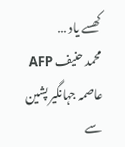کھسے یاد …
محمد حنیف AFP عاصمہ جہانگیر پشین سے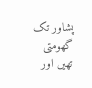پشاور تک گھومتی تھیں اور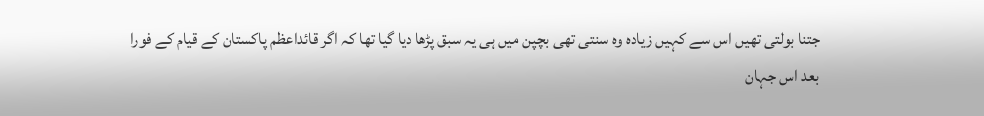جتنا بولتی تھیں اس سے کہیں زیادہ وہ سنتی تھی بچپن میں ہی یہ سبق پڑھا دیا گیا تھا کہ اگر قائداعظم پاکستان کے قیام کے فورا بعد اس جہان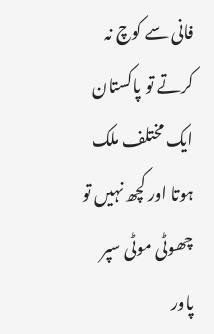فانی سے کوچ نہ کرتے تو پاکستان ایک مختلف ملک ہوتا اور کچھ نہیں تو چھوٹی موٹی سپر پاور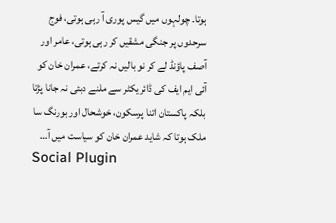ہوتا۔ چولہوں میں گیس پوری آ رہی ہوتی، فوج سرحدوں پر جنگی مشقیں کر رہی ہوتی، عامر اور آصف پاؤنڈ لے کر نو بالیں نہ کرتے، عمران خان کو آئی ایم ایف کی ڈائریکٹر سے ملنے دبئی نہ جانا پڑتا بلکہ پاکستان اتنا پرسکون، خوشحال اور بورنگ سا ملک ہوتا کہ شاید عمران خان کو سیاست میں آ…
Social Plugin